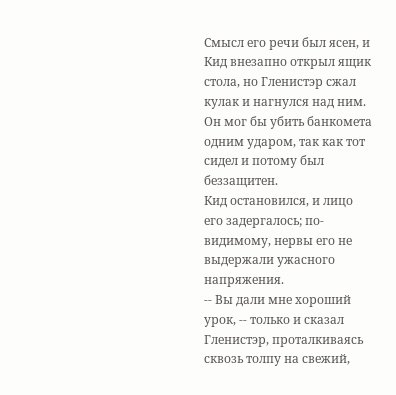Смысл его речи был ясен, и Кид внезапно открыл ящик стола, но Гленистэр сжал кулак и нагнулся над ним. Он мог бы убить банкомета одним ударом, так как тот сидел и потому был беззащитен.
Кид остановился, и лицо его задергалось; по-видимому, нервы его не выдержали ужасного напряжения.
-- Вы дали мне хороший урок, -- только и сказал Гленистэр, проталкиваясь сквозь толпу на свежий,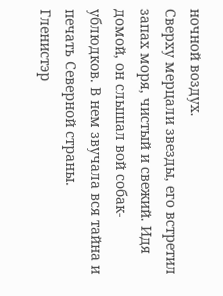ночной воздух.
Сверху мерцали звезды, его встретил запах моря, чистый и свежий. Идя домой, он слышал вой собак-ублюдков. В нем звучала вся тайна и печать Северной страны.
Гленистэр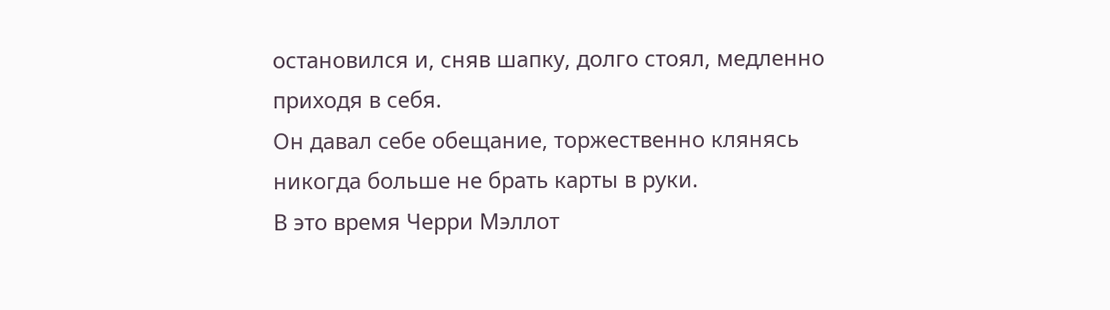остановился и, сняв шапку, долго стоял, медленно приходя в себя.
Он давал себе обещание, торжественно клянясь никогда больше не брать карты в руки.
В это время Черри Мэллот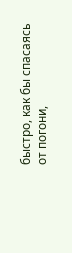быстро, как бы спасаясь от погони,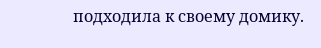подходила к своему домику.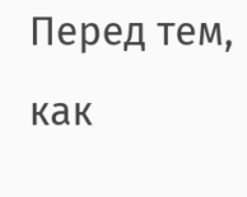Перед тем, как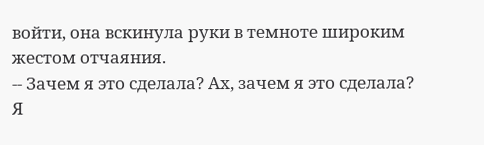войти, она вскинула руки в темноте широким жестом отчаяния.
-- Зачем я это сделала? Ах, зачем я это сделала? Я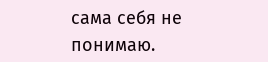сама себя не понимаю.